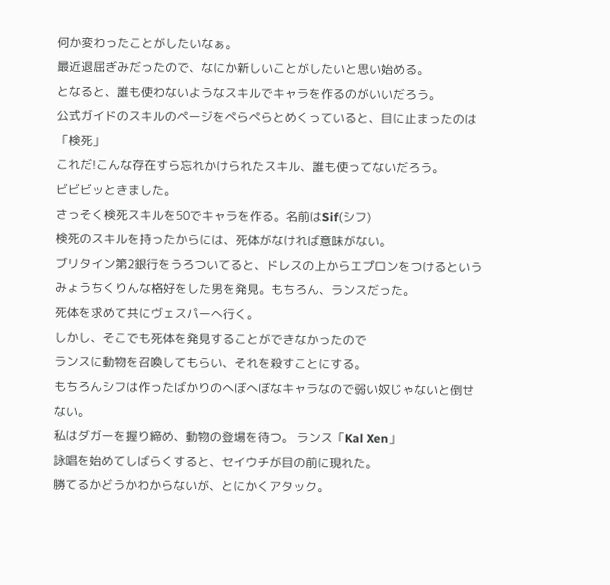何か変わったことがしたいなぁ。
最近退屈ぎみだったので、なにか新しいことがしたいと思い始める。
となると、誰も使わないようなスキルでキャラを作るのがいいだろう。
公式ガイドのスキルのページをぺらぺらとめくっていると、目に止まったのは「検死」
これだ!こんな存在すら忘れかけられたスキル、誰も使ってないだろう。
ビビビッときました。
さっそく検死スキルを50でキャラを作る。名前はSif(シフ)
検死のスキルを持ったからには、死体がなければ意味がない。
ブリタイン第2銀行をうろついてると、ドレスの上からエプロンをつけるという
みょうちくりんな格好をした男を発見。もちろん、ランスだった。
死体を求めて共にヴェスパーへ行く。
しかし、そこでも死体を発見することができなかったので
ランスに動物を召喚してもらい、それを殺すことにする。
もちろんシフは作ったばかりのへぼへぼなキャラなので弱い奴じゃないと倒せない。
私はダガーを握り締め、動物の登場を待つ。 ランス「Kal Xen」
詠唱を始めてしばらくすると、セイウチが目の前に現れた。
勝てるかどうかわからないが、とにかくアタック。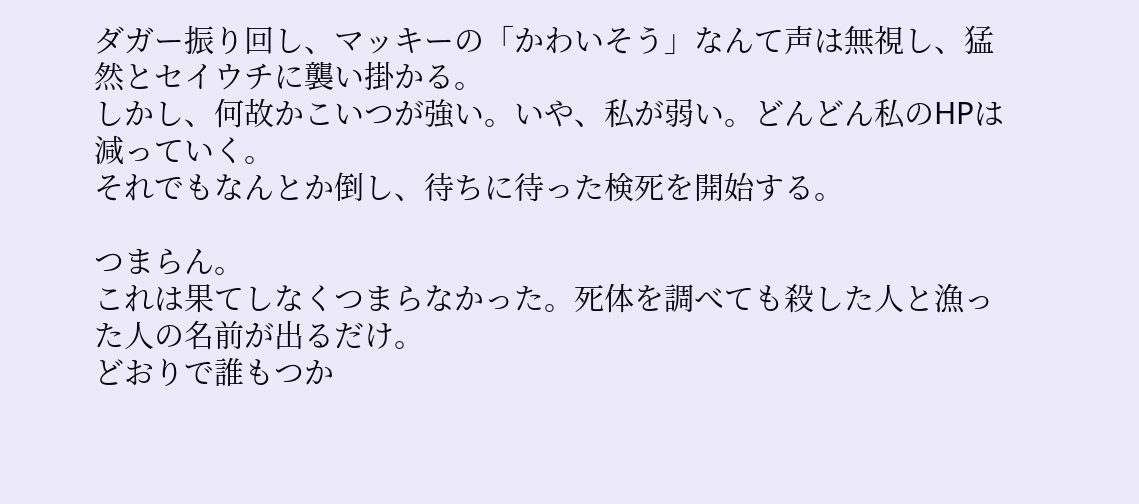ダガー振り回し、マッキーの「かわいそう」なんて声は無視し、猛然とセイウチに襲い掛かる。
しかし、何故かこいつが強い。いや、私が弱い。どんどん私のHPは減っていく。
それでもなんとか倒し、待ちに待った検死を開始する。

つまらん。
これは果てしなくつまらなかった。死体を調べても殺した人と漁った人の名前が出るだけ。
どおりで誰もつか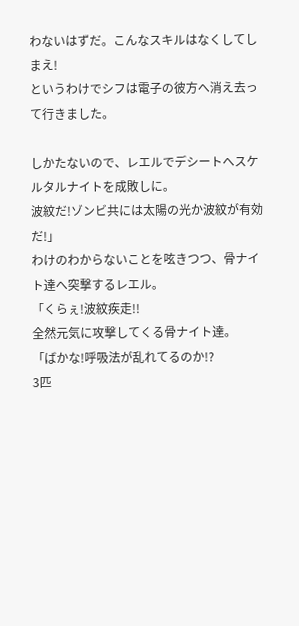わないはずだ。こんなスキルはなくしてしまえ!
というわけでシフは電子の彼方へ消え去って行きました。

しかたないので、レエルでデシートへスケルタルナイトを成敗しに。
波紋だ!ゾンビ共には太陽の光か波紋が有効だ!」
わけのわからないことを呟きつつ、骨ナイト達へ突撃するレエル。
「くらぇ!波紋疾走!!
全然元気に攻撃してくる骨ナイト達。
「ばかな!呼吸法が乱れてるのか!?
3匹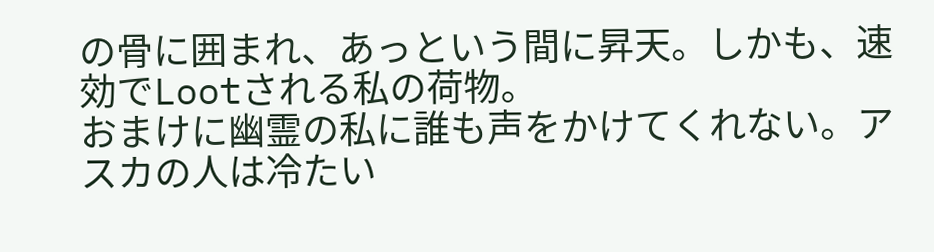の骨に囲まれ、あっという間に昇天。しかも、速効でLootされる私の荷物。
おまけに幽霊の私に誰も声をかけてくれない。アスカの人は冷たい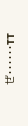ぜ・・・・・・TT